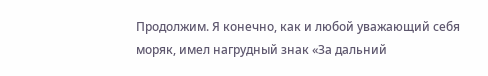Продолжим. Я конечно, как и любой уважающий себя моряк, имел нагрудный знак «За дальний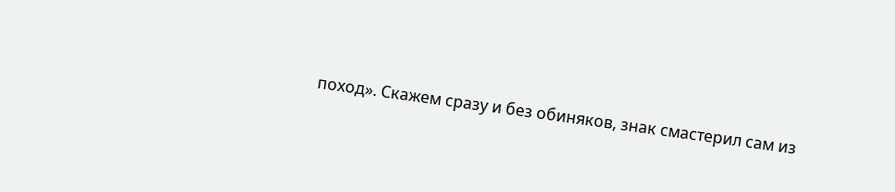поход». Скажем сразу и без обиняков, знак смастерил сам из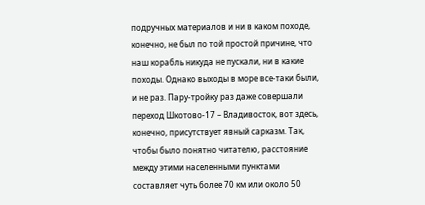подручных материалов и ни в каком походе, конечно, не был по той простой причине, что наш корабль никуда не пускали, ни в какие походы. Однако выходы в море все-таки были, и не раз. Пару-тройку раз даже совершали переход Шкотово-17 – Владивосток, вот здесь, конечно, присутствует явный сарказм. Так, чтобы было понятно читателю, расстояние между этими населенными пунктами составляет чуть более 70 км или около 50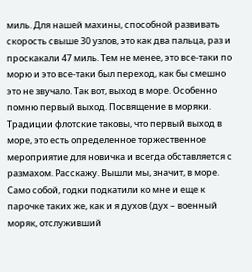миль. Для нашей махины, способной развивать скорость свыше 30 узлов, это как два пальца, раз и проскакали 47 миль. Тем не менее, это все-таки по морю и это все-таки был переход, как бы смешно это не звучало. Так вот, выход в море. Особенно помню первый выход. Посвящение в моряки. Традиции флотские таковы, что первый выход в море, это есть определенное торжественное мероприятие для новичка и всегда обставляется с размахом. Расскажу. Вышли мы, значит, в море. Само собой, годки подкатили ко мне и еще к парочке таких же, как и я духов (дух – военный моряк, отслуживший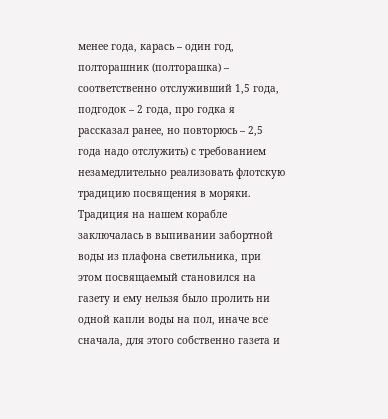менее года, карась – один год, полторашник (полторашка) – соответственно отслуживший 1,5 года, подгодок – 2 года, про годка я рассказал ранее, но повторюсь – 2,5 года надо отслужить) с требованием незамедлительно реализовать флотскую традицию посвящения в моряки. Традиция на нашем корабле заключалась в выпивании забортной воды из плафона светильника, при этом посвящаемый становился на газету и ему нельзя было пролить ни одной капли воды на пол, иначе все сначала, для этого собственно газета и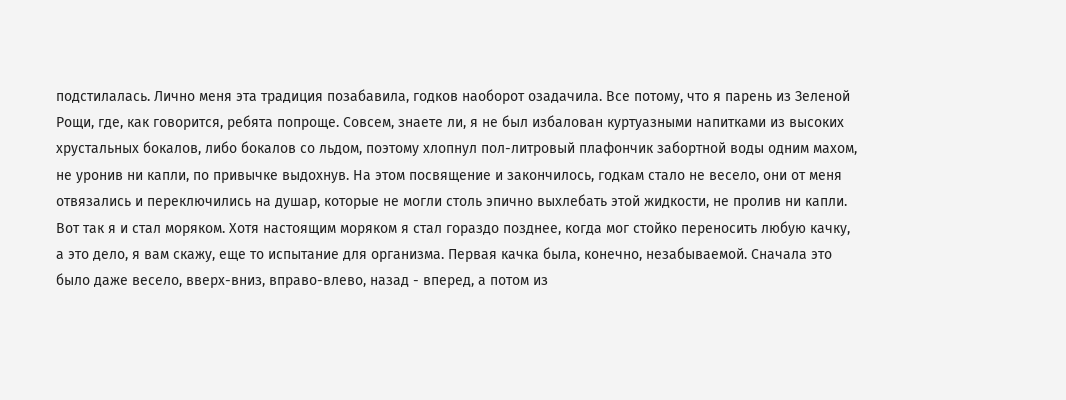подстилалась. Лично меня эта традиция позабавила, годков наоборот озадачила. Все потому, что я парень из Зеленой Рощи, где, как говорится, ребята попроще. Совсем, знаете ли, я не был избалован куртуазными напитками из высоких хрустальных бокалов, либо бокалов со льдом, поэтому хлопнул пол-литровый плафончик забортной воды одним махом, не уронив ни капли, по привычке выдохнув. На этом посвящение и закончилось, годкам стало не весело, они от меня отвязались и переключились на душар, которые не могли столь эпично выхлебать этой жидкости, не пролив ни капли.
Вот так я и стал моряком. Хотя настоящим моряком я стал гораздо позднее, когда мог стойко переносить любую качку, а это дело, я вам скажу, еще то испытание для организма. Первая качка была, конечно, незабываемой. Сначала это было даже весело, вверх-вниз, вправо-влево, назад - вперед, а потом из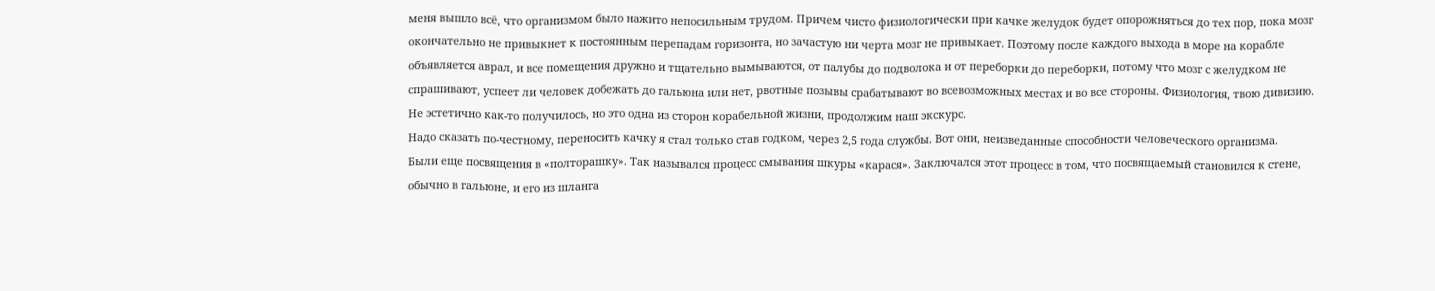меня вышло всё, что организмом было нажито непосильным трудом. Причем чисто физиологически при качке желудок будет опорожняться до тех пор, пока мозг окончательно не привыкнет к постоянным перепадам горизонта, но зачастую ни черта мозг не привыкает. Поэтому после каждого выхода в море на корабле объявляется аврал, и все помещения дружно и тщательно вымываются, от палубы до подволока и от переборки до переборки, потому что мозг с желудком не спрашивают, успеет ли человек добежать до гальюна или нет, рвотные позывы срабатывают во всевозможных местах и во все стороны. Физиология, твою дивизию.
Не эстетично как-то получилось, но это одна из сторон корабельной жизни, продолжим наш экскурс.
Надо сказать по-честному, переносить качку я стал только став годком, через 2,5 года службы. Вот они, неизведанные способности человеческого организма.
Были еще посвящения в «полторашку». Так назывался процесс смывания шкуры «карася». Заключался этот процесс в том, что посвящаемый становился к стене, обычно в гальюне, и его из шланга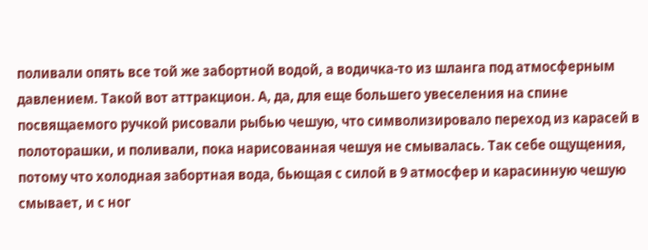поливали опять все той же забортной водой, а водичка-то из шланга под атмосферным давлением. Такой вот аттракцион. А, да, для еще большего увеселения на спине посвящаемого ручкой рисовали рыбью чешую, что символизировало переход из карасей в полоторашки, и поливали, пока нарисованная чешуя не смывалась. Так себе ощущения, потому что холодная забортная вода, бьющая с силой в 9 атмосфер и карасинную чешую смывает, и с ног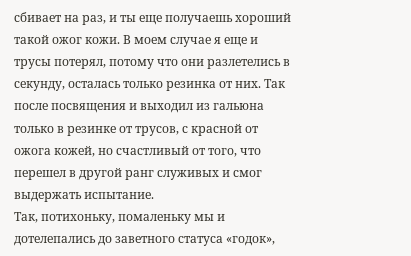сбивает на раз, и ты еще получаешь хороший такой ожог кожи. В моем случае я еще и трусы потерял, потому что они разлетелись в секунду, осталась только резинка от них. Так после посвящения и выходил из гальюна только в резинке от трусов, с красной от ожога кожей, но счастливый от того, что перешел в другой ранг служивых и смог выдержать испытание.
Так, потихоньку, помаленьку мы и дотелепались до заветного статуса «годок»,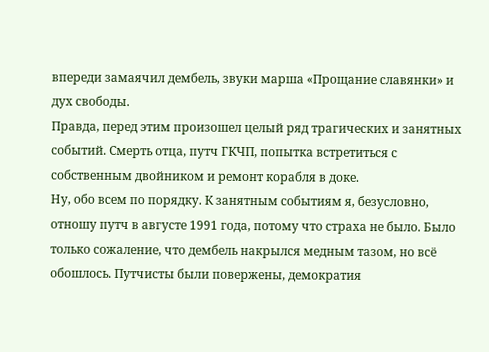впереди замаячил дембель, звуки марша «Прощание славянки» и дух свободы.
Правда, перед этим произошел целый ряд трагических и занятных событий. Смерть отца, путч ГКЧП, попытка встретиться с собственным двойником и ремонт корабля в доке.
Ну, обо всем по порядку. К занятным событиям я, безусловно, отношу путч в августе 1991 года, потому что страха не было. Было только сожаление, что дембель накрылся медным тазом, но всё обошлось. Путчисты были повержены, демократия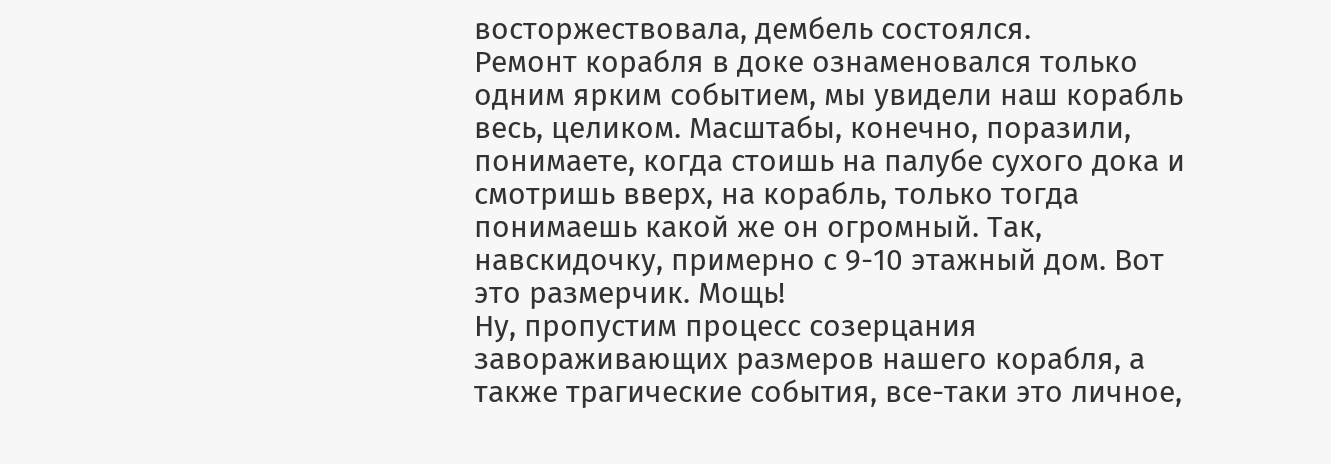восторжествовала, дембель состоялся.
Ремонт корабля в доке ознаменовался только одним ярким событием, мы увидели наш корабль весь, целиком. Масштабы, конечно, поразили, понимаете, когда стоишь на палубе сухого дока и смотришь вверх, на корабль, только тогда понимаешь какой же он огромный. Так, навскидочку, примерно с 9-10 этажный дом. Вот это размерчик. Мощь!
Ну, пропустим процесс созерцания завораживающих размеров нашего корабля, а также трагические события, все-таки это личное,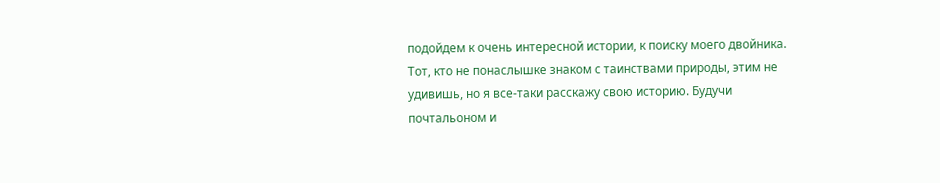подойдем к очень интересной истории, к поиску моего двойника. Тот, кто не понаслышке знаком с таинствами природы, этим не удивишь, но я все-таки расскажу свою историю. Будучи почтальоном и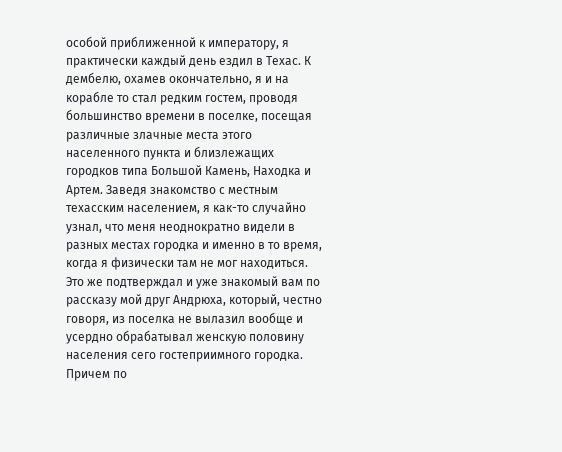особой приближенной к императору, я практически каждый день ездил в Техас. К дембелю, охамев окончательно, я и на корабле то стал редким гостем, проводя большинство времени в поселке, посещая различные злачные места этого населенного пункта и близлежащих городков типа Большой Камень, Находка и Артем. Заведя знакомство с местным техасским населением, я как-то случайно узнал, что меня неоднократно видели в разных местах городка и именно в то время, когда я физически там не мог находиться. Это же подтверждал и уже знакомый вам по рассказу мой друг Андрюха, который, честно говоря, из поселка не вылазил вообще и усердно обрабатывал женскую половину населения сего гостеприимного городка. Причем по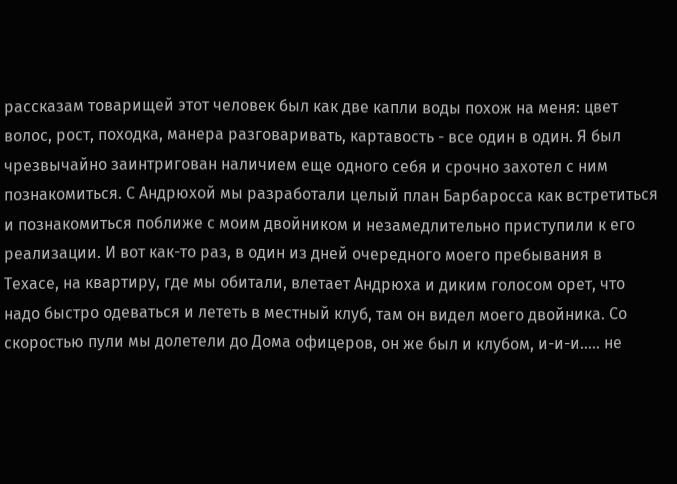рассказам товарищей этот человек был как две капли воды похож на меня: цвет волос, рост, походка, манера разговаривать, картавость - все один в один. Я был чрезвычайно заинтригован наличием еще одного себя и срочно захотел с ним познакомиться. С Андрюхой мы разработали целый план Барбаросса как встретиться и познакомиться поближе с моим двойником и незамедлительно приступили к его реализации. И вот как-то раз, в один из дней очередного моего пребывания в Техасе, на квартиру, где мы обитали, влетает Андрюха и диким голосом орет, что надо быстро одеваться и лететь в местный клуб, там он видел моего двойника. Со скоростью пули мы долетели до Дома офицеров, он же был и клубом, и-и-и….. не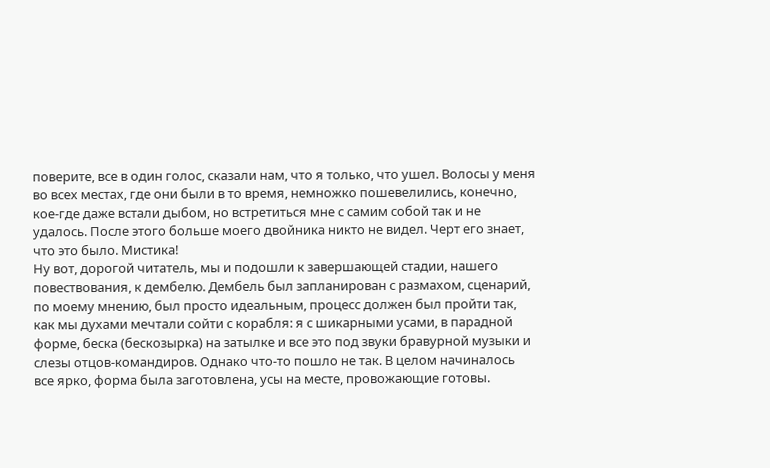поверите, все в один голос, сказали нам, что я только, что ушел. Волосы у меня во всех местах, где они были в то время, немножко пошевелились, конечно, кое-где даже встали дыбом, но встретиться мне с самим собой так и не удалось. После этого больше моего двойника никто не видел. Черт его знает, что это было. Мистика!
Ну вот, дорогой читатель, мы и подошли к завершающей стадии, нашего повествования, к дембелю. Дембель был запланирован с размахом, сценарий, по моему мнению, был просто идеальным, процесс должен был пройти так, как мы духами мечтали сойти с корабля: я с шикарными усами, в парадной форме, беска (бескозырка) на затылке и все это под звуки бравурной музыки и слезы отцов-командиров. Однако что-то пошло не так. В целом начиналось все ярко, форма была заготовлена, усы на месте, провожающие готовы.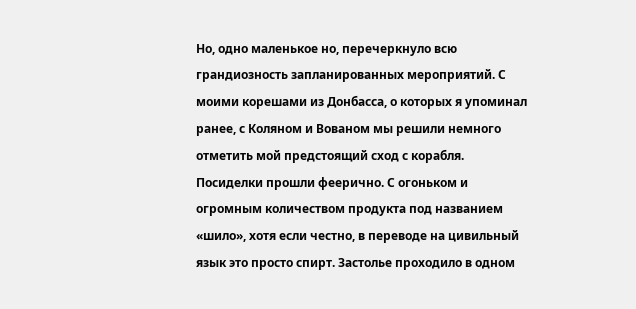Но, одно маленькое но, перечеркнуло всю грандиозность запланированных мероприятий. С моими корешами из Донбасса, о которых я упоминал ранее, с Коляном и Вованом мы решили немного отметить мой предстоящий сход с корабля. Посиделки прошли феерично. С огоньком и огромным количеством продукта под названием «шило», хотя если честно, в переводе на цивильный язык это просто спирт. Застолье проходило в одном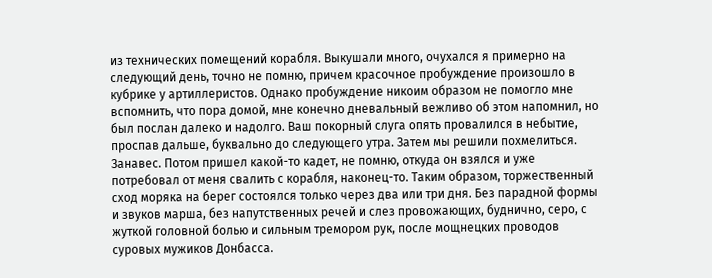из технических помещений корабля. Выкушали много, очухался я примерно на следующий день, точно не помню, причем красочное пробуждение произошло в кубрике у артиллеристов. Однако пробуждение никоим образом не помогло мне вспомнить, что пора домой, мне конечно дневальный вежливо об этом напомнил, но был послан далеко и надолго. Ваш покорный слуга опять провалился в небытие, проспав дальше, буквально до следующего утра. Затем мы решили похмелиться. Занавес. Потом пришел какой-то кадет, не помню, откуда он взялся и уже потребовал от меня свалить с корабля, наконец-то. Таким образом, торжественный сход моряка на берег состоялся только через два или три дня. Без парадной формы и звуков марша, без напутственных речей и слез провожающих, буднично, серо, с жуткой головной болью и сильным тремором рук, после мощнецких проводов суровых мужиков Донбасса.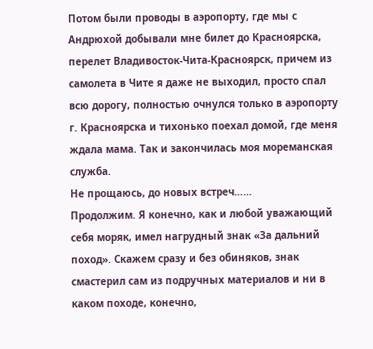Потом были проводы в аэропорту, где мы с Андрюхой добывали мне билет до Красноярска, перелет Владивосток-Чита-Красноярск, причем из самолета в Чите я даже не выходил, просто спал всю дорогу, полностью очнулся только в аэропорту г. Красноярска и тихонько поехал домой, где меня ждала мама. Так и закончилась моя мореманская служба.
Не прощаюсь, до новых встреч……
Продолжим. Я конечно, как и любой уважающий себя моряк, имел нагрудный знак «За дальний поход». Скажем сразу и без обиняков, знак смастерил сам из подручных материалов и ни в каком походе, конечно,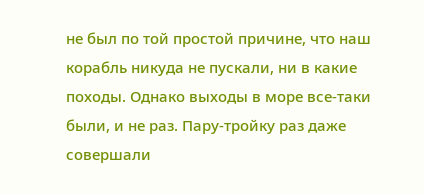не был по той простой причине, что наш корабль никуда не пускали, ни в какие походы. Однако выходы в море все-таки были, и не раз. Пару-тройку раз даже совершали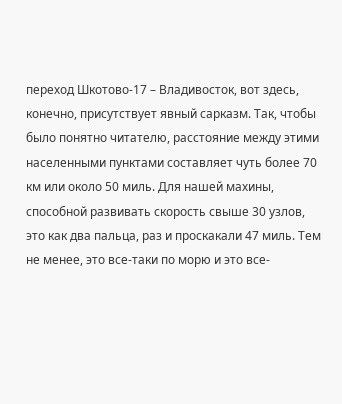переход Шкотово-17 – Владивосток, вот здесь, конечно, присутствует явный сарказм. Так, чтобы было понятно читателю, расстояние между этими населенными пунктами составляет чуть более 70 км или около 50 миль. Для нашей махины, способной развивать скорость свыше 30 узлов, это как два пальца, раз и проскакали 47 миль. Тем не менее, это все-таки по морю и это все-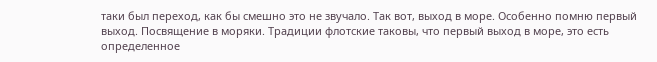таки был переход, как бы смешно это не звучало. Так вот, выход в море. Особенно помню первый выход. Посвящение в моряки. Традиции флотские таковы, что первый выход в море, это есть определенное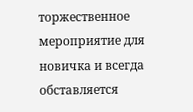торжественное мероприятие для новичка и всегда обставляется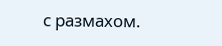с размахом.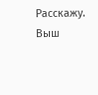Расскажу. Выш